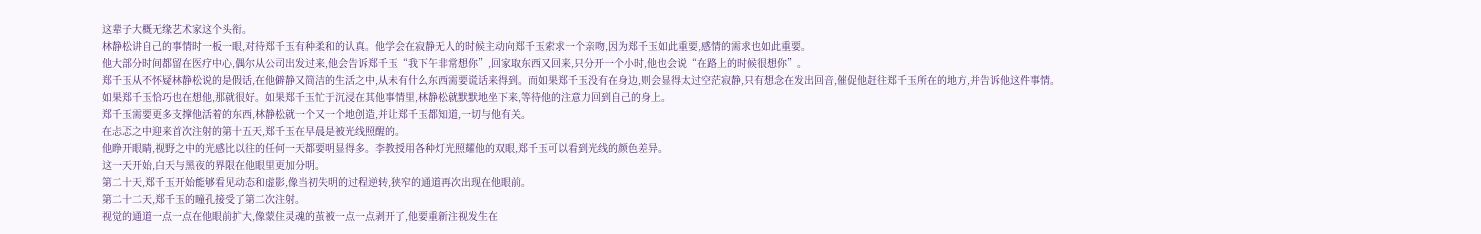这辈子大概无缘艺术家这个头衔。
林静松讲自己的事情时一板一眼,对待郑千玉有种柔和的认真。他学会在寂静无人的时候主动向郑千玉索求一个亲吻,因为郑千玉如此重要,感情的需求也如此重要。
他大部分时间都留在医疗中心,偶尔从公司出发过来,他会告诉郑千玉“我下午非常想你”,回家取东西又回来,只分开一个小时,他也会说“在路上的时候很想你”。
郑千玉从不怀疑林静松说的是假话,在他僻静又简洁的生活之中,从未有什么东西需要谎话来得到。而如果郑千玉没有在身边,则会显得太过空茫寂静,只有想念在发出回音,催促他赶往郑千玉所在的地方,并告诉他这件事情。
如果郑千玉恰巧也在想他,那就很好。如果郑千玉忙于沉浸在其他事情里,林静松就默默地坐下来,等待他的注意力回到自己的身上。
郑千玉需要更多支撑他活着的东西,林静松就一个又一个地创造,并让郑千玉都知道,一切与他有关。
在忐忑之中迎来首次注射的第十五天,郑千玉在早晨是被光线照醒的。
他睁开眼睛,视野之中的光感比以往的任何一天都要明显得多。李教授用各种灯光照耀他的双眼,郑千玉可以看到光线的颜色差异。
这一天开始,白天与黑夜的界限在他眼里更加分明。
第二十天,郑千玉开始能够看见动态和虚影,像当初失明的过程逆转,狭窄的通道再次出现在他眼前。
第二十二天,郑千玉的瞳孔接受了第二次注射。
视觉的通道一点一点在他眼前扩大,像蒙住灵魂的茧被一点一点剥开了,他要重新注视发生在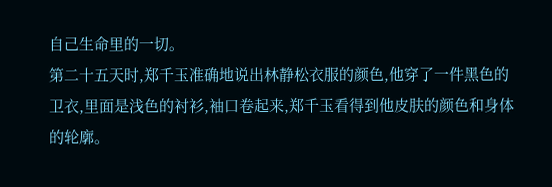自己生命里的一切。
第二十五天时,郑千玉准确地说出林静松衣服的颜色,他穿了一件黑色的卫衣,里面是浅色的衬衫,袖口卷起来,郑千玉看得到他皮肤的颜色和身体的轮廓。